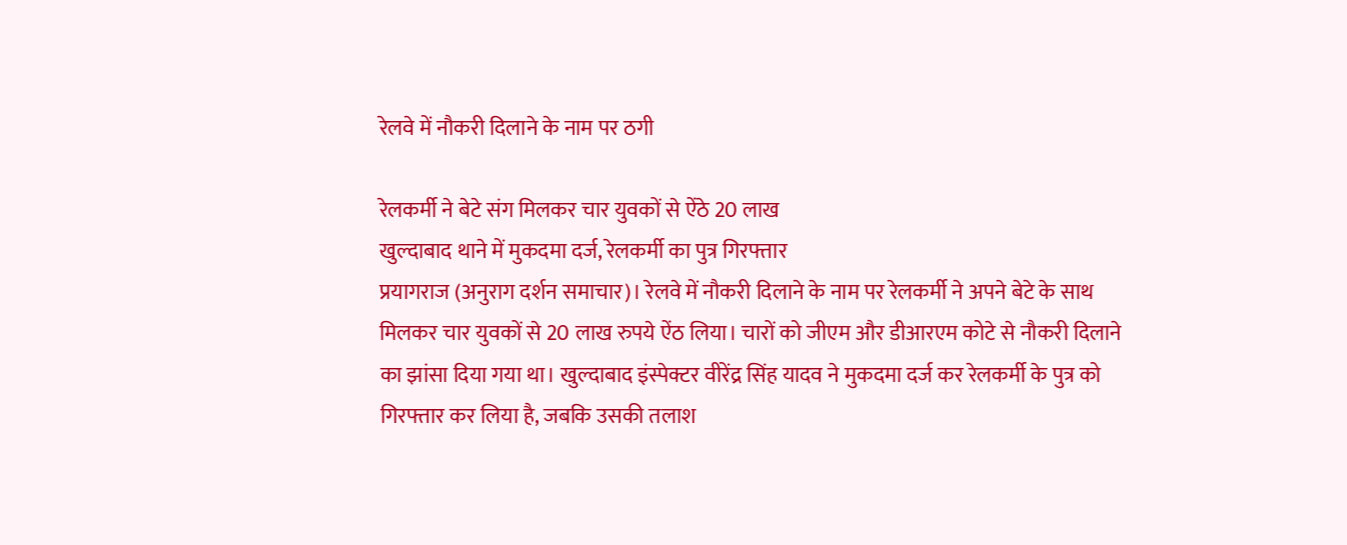रेलवे में नौकरी दिलाने के नाम पर ठगी

रेलकर्मी ने बेटे संग मिलकर चार युवकों से ऐंठे 20 लाख
खुल्दाबाद थाने में मुकदमा दर्ज, रेलकर्मी का पुत्र गिरफ्तार
प्रयागराज (अनुराग दर्शन समाचार)। रेलवे में नौकरी दिलाने के नाम पर रेलकर्मी ने अपने बेटे के साथ मिलकर चार युवकों से 20 लाख रुपये ऐंठ लिया। चारों को जीएम और डीआरएम कोटे से नौकरी दिलाने का झांसा दिया गया था। खुल्दाबाद इंस्पेक्टर वीरेंद्र सिंह यादव ने मुकदमा दर्ज कर रेलकर्मी के पुत्र को गिरफ्तार कर लिया है, जबकि उसकी तलाश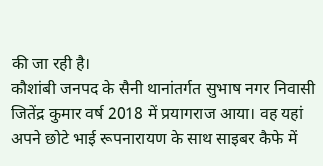की जा रही है।
कौशांबी जनपद के सैनी थानांतर्गत सुभाष नगर निवासी जितेंद्र कुमार वर्ष 2018 में प्रयागराज आया। वह यहां अपने छोटे भाई रूपनारायण के साथ साइबर कैफे में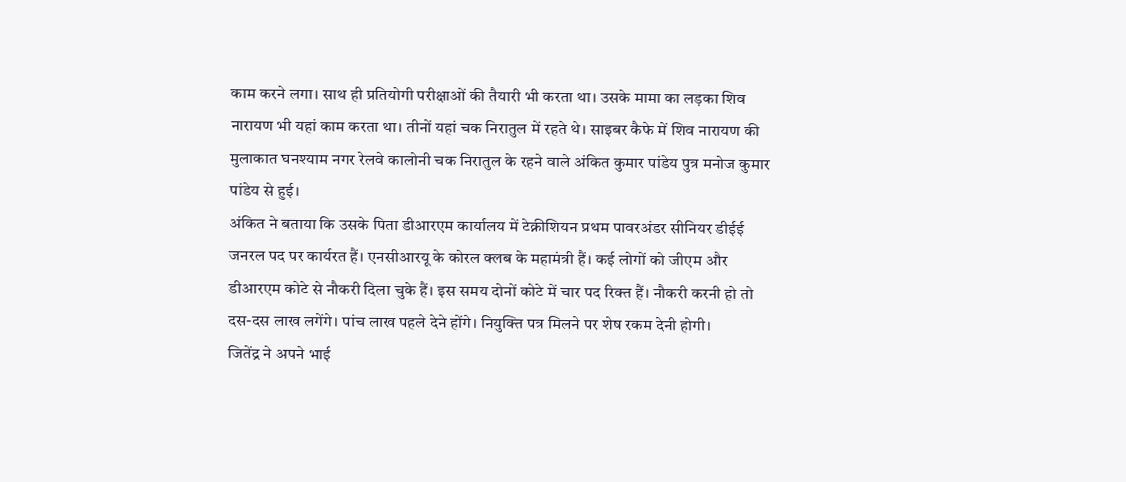काम करने लगा। साथ ही प्रतियोगी परीक्षाओं की तैयारी भी करता था। उसके मामा का लड़का शिव नारायण भी यहां काम करता था। तीनों यहां चक निरातुल में रहते थे। साइबर कैफे में शिव नारायण की मुलाकात घनश्याम नगर रेलवे कालोनी चक निरातुल के रहने वाले अंकित कुमार पांडेय पुत्र मनोज कुमार पांडेय से हुई।
अंकित ने बताया कि उसके पिता डीआरएम कार्यालय में टेक्नीशियन प्रथम पावरअंडर सीनियर डीईई जनरल पद पर कार्यरत हैं। एनसीआरयू के कोरल क्लब के महामंत्री हैं। कई लोगों को जीएम और डीआरएम कोटे से नौकरी दिला चुके हैं। इस समय दोनों कोटे में चार पद रिक्त हैं। नौकरी करनी हो तो दस-दस लाख लगेंगे। पांच लाख पहले देने होंगे। नियुक्ति पत्र मिलने पर शेष रकम देनी होगी।
जितेंद्र ने अपने भाई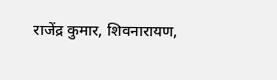राजेंद्र कुमार, शिवनारायण,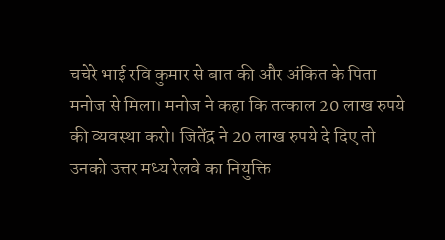चचेरे भाई रवि कुमार से बात की और अंकित के पिता मनोज से मिला। मनोज ने कहा कि तत्काल 20 लाख रुपये की व्यवस्था करो। जितेंद्र ने 20 लाख रुपये दे दिए तो उनको उत्तर मध्य रेलवे का नियुक्ति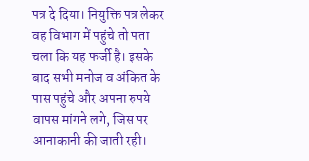पत्र दे दिया। नियुक्ति पत्र लेकर वह विभाग में पहुंचे तो पता चला कि यह फर्जी है। इसके बाद सभी मनोज व अंकित के पास पहुंचे और अपना रुपये वापस मांगने लगे, जिस पर आनाकानी की जाती रही।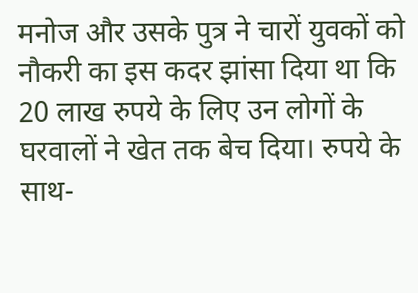मनोज और उसके पुत्र ने चारों युवकों को नौकरी का इस कदर झांसा दिया था कि 20 लाख रुपये के लिए उन लोगों के घरवालों ने खेत तक बेच दिया। रुपये के साथ-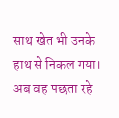साथ खेत भी उनके हाथ से निकल गया। अब वह पछता रहे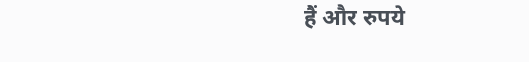हैं और रुपये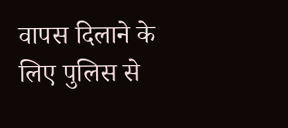वापस दिलाने के लिए पुलिस से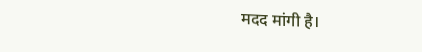मदद मांगी है।